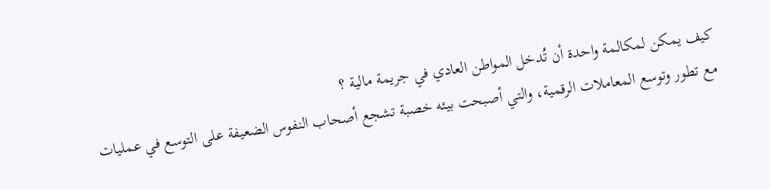كيف يمكن لمكالمة واحدة أن تُدخل المواطن العادي في جريمة مالية ؟
مع تطور وتوسع المعاملات الرقمية، والتي أصبحت بيئه خصبة تشجع أصحاب النفوس الضعيفة على التوسع في عمليات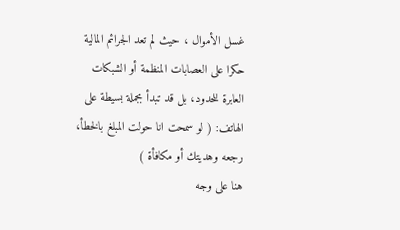غسل الأموال ، حيث لم تعد الجرائم المالية حكرا على العصابات المنظمة أو الشبكات العابرة للحدود، بل قد تبدأ بجملة بسيطة على الهاتف: ( لو سمحت انا حولت المبلغ بالخطأ، رجعه وهديتك أو مكافأة )
هنا على وجه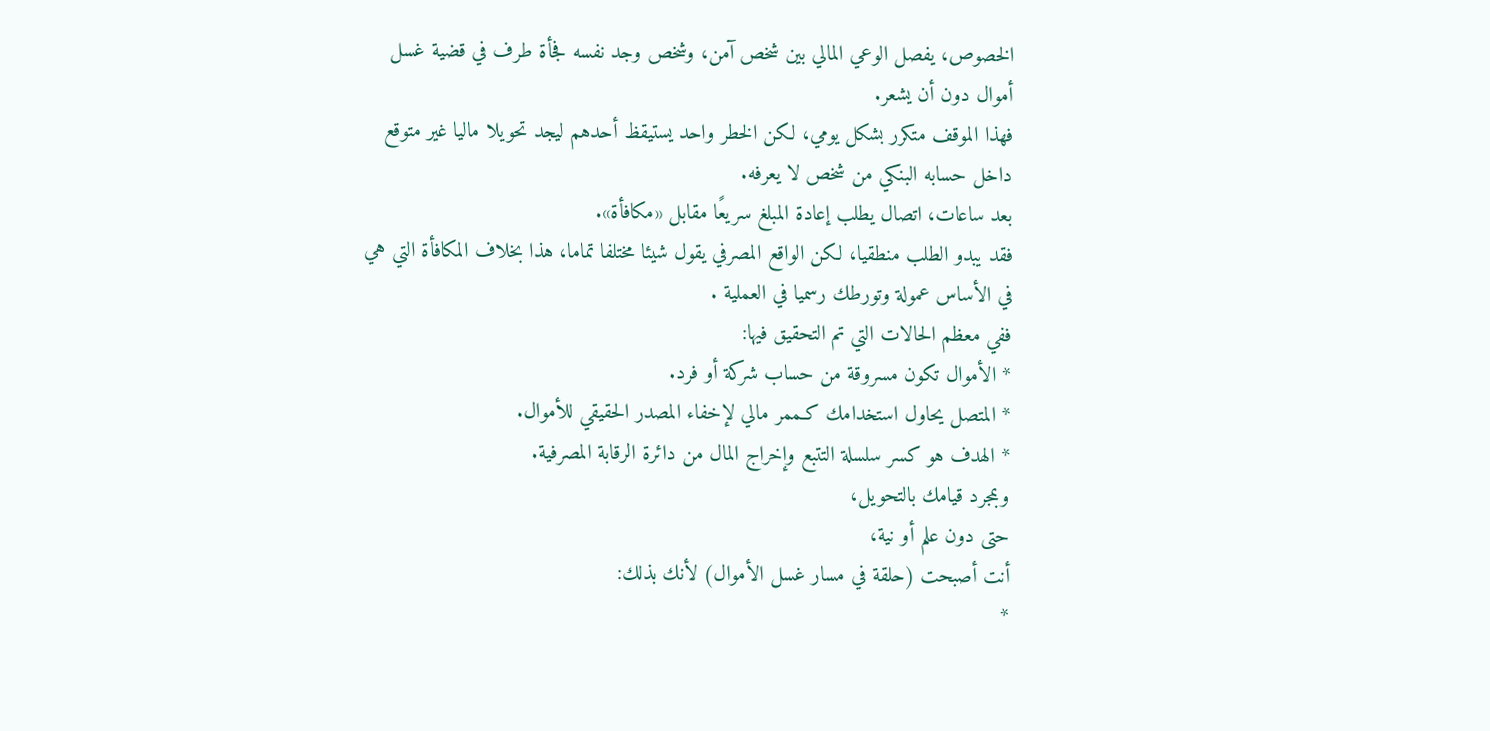الخصوص، يفصل الوعي المالي بين شخص آمن، وشخص وجد نفسه فجأة طرف في قضية غسل أموال دون أن يشعر.
فهذا الموقف متكرر بشكل يومي، لكن الخطر واحد يستيقظ أحدهم ليجد تحويلا ماليا غير متوقع داخل حسابه البنكي من شخص لا يعرفه.
بعد ساعات، اتصال يطلب إعادة المبلغ سريعًا مقابل «مكافأة».
فقد يبدو الطلب منطقيا، لكن الواقع المصرفي يقول شيئا مختلفا تماما، هذا بخلاف المكافأة التي هي في الأساس عمولة وتورطك رسميا في العملية .
ففي معظم الحالات التي تم التحقيق فيها:
* الأموال تكون مسروقة من حساب شركة أو فرد.
* المتصل يحاول استخدامك كـممر مالي لإخفاء المصدر الحقيقي للأموال.
* الهدف هو كسر سلسلة التتبع وإخراج المال من دائرة الرقابة المصرفية.
وبمجرد قيامك بالتحويل،
حتى دون علم أو نية،
أنت أصبحت (حلقة في مسار غسل الأموال) لأنك بذلك:
*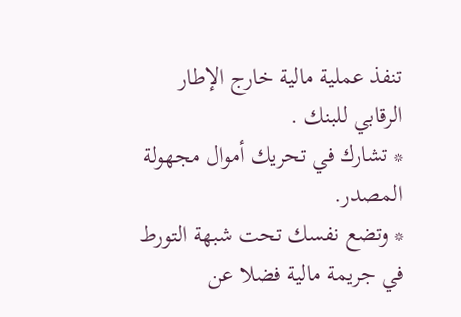تنفذ عملية مالية خارج الإطار الرقابي للبنك .
* تشارك في تحريك أموال مجهولة المصدر.
* وتضع نفسك تحت شبهة التورط في جريمة مالية فضلا عن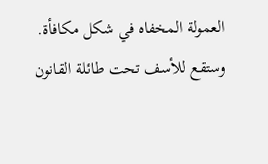العمولة المخفاه في شكل مكافأة.
وستقع للأسف تحت طائلة القانون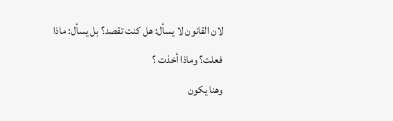لان القانون لا يسأل: هل كنت تقصد؟ بل يسأل: ماذا فعلت؟ وماذا أخذت ؟
وهنا يكون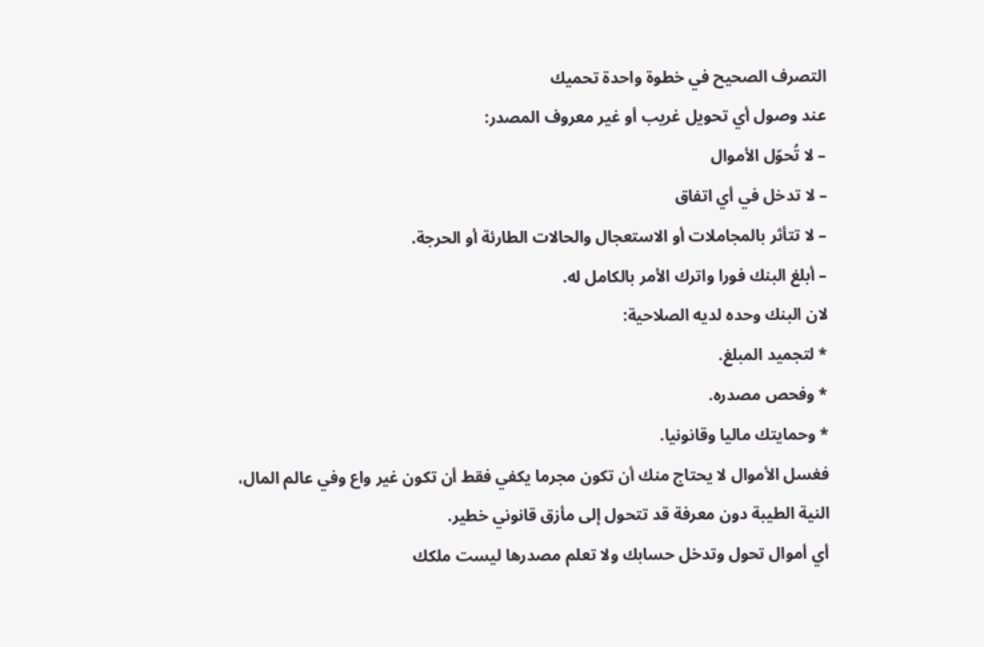التصرف الصحيح في خطوة واحدة تحميك
عند وصول أي تحويل غريب أو غير معروف المصدر:
– لا تُحوّل الأموال
– لا تدخل في أي اتفاق
– لا تتأثر بالمجاملات أو الاستعجال والحالات الطارئة أو الحرجة.
– أبلغ البنك فورا واترك الأمر بالكامل له.
لان البنك وحده لديه الصلاحية:
* لتجميد المبلغ.
* وفحص مصدره.
* وحمايتك ماليا وقانونيا.
فغسل الأموال لا يحتاج منك أن تكون مجرما يكفي فقط أن تكون غير واع وفي عالم المال،
النية الطيبة دون معرفة قد تتحول إلى مأزق قانوني خطير.
أي أموال تحول وتدخل حسابك ولا تعلم مصدرها ليست ملكك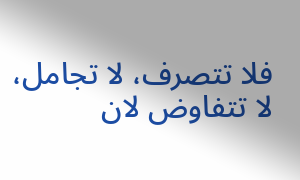فلا تتصرف، لا تجامل، لا تتفاوض لان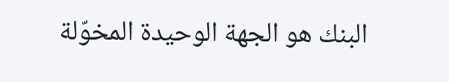البنك هو الجهة الوحيدة المخوّلة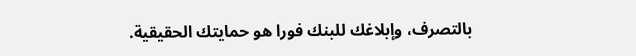بالتصرف، وإبلاغك للبنك فورا هو حمايتك الحقيقية.